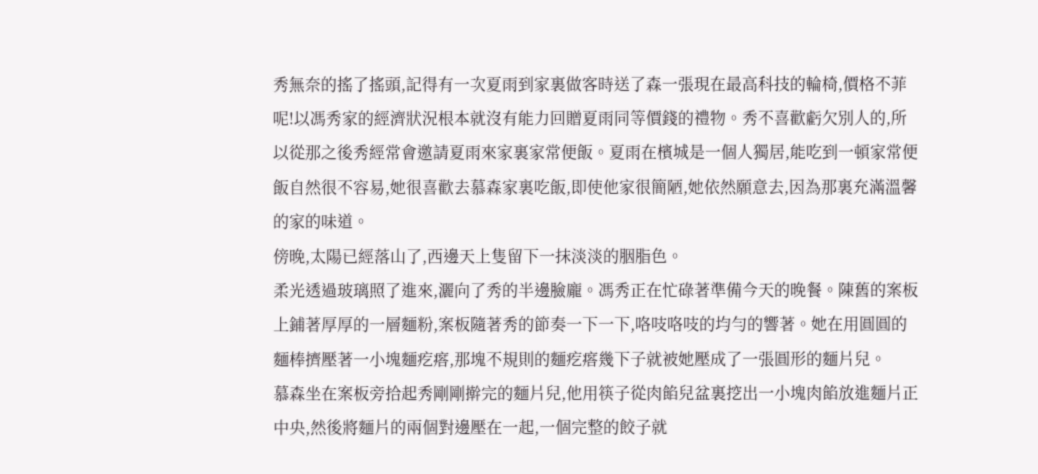秀無奈的搖了搖頭,記得有一次夏雨到家裏做客時送了森一張現在最高科技的輪椅,價格不菲呢!以馮秀家的經濟狀況根本就沒有能力回贈夏雨同等價錢的禮物。秀不喜歡虧欠別人的,所以從那之後秀經常會邀請夏雨來家裏家常便飯。夏雨在檳城是一個人獨居,能吃到一頓家常便飯自然很不容易,她很喜歡去慕森家裏吃飯,即使他家很簡陋,她依然願意去,因為那裏充滿溫馨的家的味道。
傍晚,太陽已經落山了,西邊天上隻留下一抹淡淡的胭脂色。
柔光透過玻璃照了進來,灑向了秀的半邊臉龐。馮秀正在忙碌著準備今天的晚餐。陳舊的案板上鋪著厚厚的一層麵粉,案板隨著秀的節奏一下一下,咯吱咯吱的均勻的響著。她在用圓圓的麵棒擠壓著一小塊麵疙瘩,那塊不規則的麵疙瘩幾下子就被她壓成了一張圓形的麵片兒。
慕森坐在案板旁拾起秀剛剛擀完的麵片兒,他用筷子從肉餡兒盆裏挖出一小塊肉餡放進麵片正中央,然後將麵片的兩個對邊壓在一起,一個完整的餃子就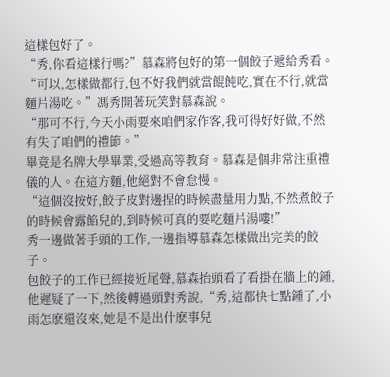這樣包好了。
“秀,你看這樣行嗎?”慕森將包好的第一個餃子遞給秀看。
“可以,怎樣做都行,包不好我們就當餛飩吃,實在不行,就當麵片湯吃。”馮秀開著玩笑對慕森說。
“那可不行,今天小雨要來咱們家作客,我可得好好做,不然有失了咱們的禮節。”
畢竟是名牌大學畢業,受過高等教育。慕森是個非常注重禮儀的人。在這方麵,他絕對不會怠慢。
“這個沒按好,餃子皮對邊捏的時候盡量用力點,不然煮餃子的時候會露餡兒的,到時候可真的要吃麵片湯嘍!”
秀一邊做著手頭的工作,一邊指導慕森怎樣做出完美的餃子。
包餃子的工作已經接近尾聲,慕森抬頭看了看掛在牆上的鍾,他遲疑了一下,然後轉過頭對秀說,“秀,這都快七點鍾了,小雨怎麽還沒來,她是不是出什麽事兒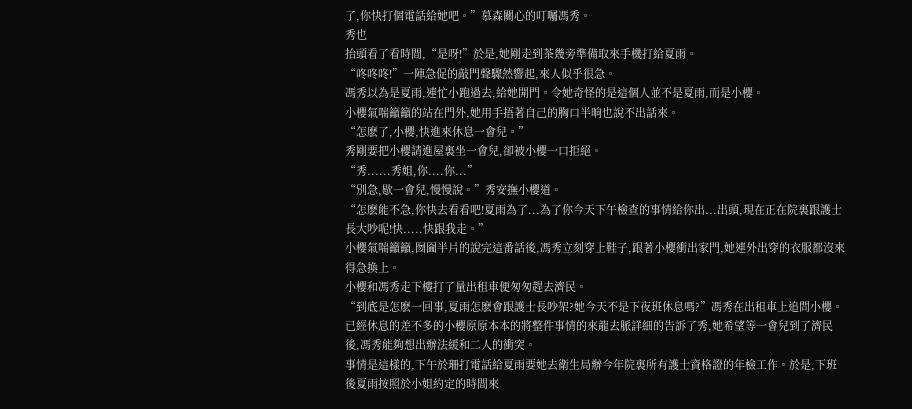了,你快打個電話給她吧。”慕森關心的叮囑馮秀。
秀也
抬頭看了看時間,“是呀!”於是,她剛走到茶幾旁準備取來手機打給夏雨。
“咚咚咚!”一陣急促的敲門聲驟然響起,來人似乎很急。
馮秀以為是夏雨,連忙小跑過去,給她開門。令她奇怪的是這個人並不是夏雨,而是小櫻。
小櫻氣喘籲籲的站在門外,她用手捂著自己的胸口半晌也說不出話來。
“怎麽了,小櫻,快進來休息一會兒。”
秀剛要把小櫻請進屋裏坐一會兒,卻被小櫻一口拒絕。
“秀......秀姐,你....你...”
“別急,歇一會兒,慢慢說。”秀安撫小櫻道。
“怎麽能不急,你快去看看吧!夏雨為了...為了你今天下午檢查的事情給你出...出頭,現在正在院裏跟護士長大吵呢!快.....快跟我走。”
小櫻氣喘籲籲,囫圇半片的說完這番話後,馮秀立刻穿上鞋子,跟著小櫻衝出家門,她連外出穿的衣服都沒來得急換上。
小櫻和馮秀走下樓打了量出租車便匆匆趕去濟民。
“到底是怎麽一回事,夏雨怎麽會跟護士長吵架?她今天不是下夜班休息嗎?”馮秀在出租車上追問小櫻。
已經休息的差不多的小櫻原原本本的將整件事情的來龍去脈詳細的告訴了秀,她希望等一會兒到了濟民後,馮秀能夠想出辦法緩和二人的衝突。
事情是這樣的,下午於珊打電話給夏雨要她去衛生局辦今年院裏所有護士資格證的年檢工作。於是,下班後夏雨按照於小姐約定的時間來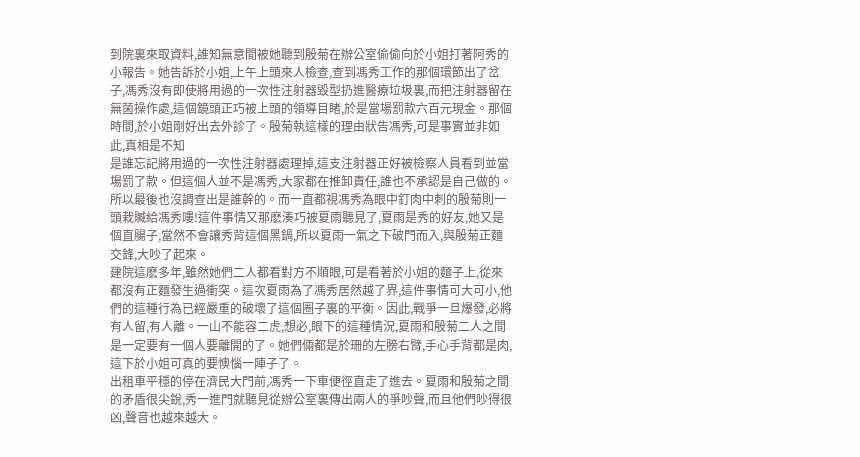到院裏來取資料,誰知無意間被她聽到殷菊在辦公室偷偷向於小姐打著阿秀的小報告。她告訴於小姐,上午上頭來人檢查,查到馮秀工作的那個環節出了岔子,馮秀沒有即使將用過的一次性注射器毀型扔進醫療垃圾裏,而把注射器留在無菌操作處,這個鏡頭正巧被上頭的領導目睹,於是當場罰款六百元現金。那個時間,於小姐剛好出去外診了。殷菊執這樣的理由狀告馮秀,可是事實並非如此,真相是不知
是誰忘記將用過的一次性注射器處理掉,這支注射器正好被檢察人員看到並當場罰了款。但這個人並不是馮秀,大家都在推卸責任,誰也不承認是自己做的。所以最後也沒調查出是誰幹的。而一直都視馮秀為眼中釘肉中刺的殷菊則一頭栽贓給馮秀嘍!這件事情又那麽湊巧被夏雨聽見了,夏雨是秀的好友,她又是個直腸子,當然不會讓秀背這個黑鍋,所以夏雨一氣之下破門而入,與殷菊正麵交鋒,大吵了起來。
建院這麽多年,雖然她們二人都看對方不順眼,可是看著於小姐的麵子上,從來都沒有正麵發生過衝突。這次夏雨為了馮秀居然越了界,這件事情可大可小,他們的這種行為已經嚴重的破壞了這個圈子裏的平衡。因此,戰爭一旦爆發,必將有人留,有人離。一山不能容二虎,想必,眼下的這種情況,夏雨和殷菊二人之間是一定要有一個人要離開的了。她們倆都是於珊的左膀右臂,手心手背都是肉,這下於小姐可真的要懊惱一陣子了。
出租車平穩的停在濟民大門前,馮秀一下車便徑直走了進去。夏雨和殷菊之間的矛盾很尖銳,秀一進門就聽見從辦公室裏傳出兩人的爭吵聲,而且他們吵得很凶,聲音也越來越大。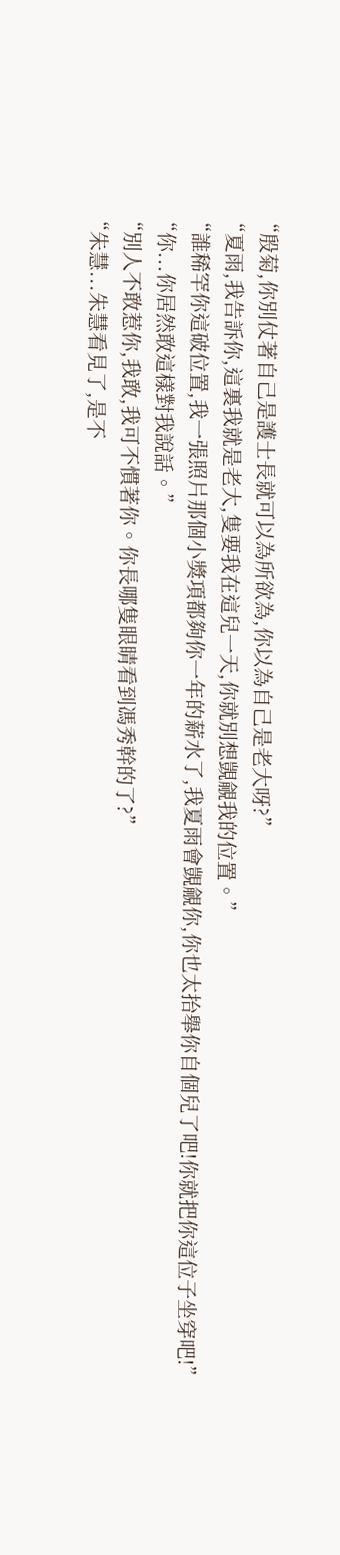“殷菊,你別仗著自己是護士長就可以為所欲為,你以為自己是老大呀?”
“夏雨,我告訴你,這裏我就是老大,隻要我在這兒一天,你就別想覬覦我的位置。”
“誰稀罕你這破位置,我一張照片那個小獎項都夠你一年的薪水了,我夏雨會覬覦你,你也太抬舉你自個兒了吧!你就把你這位子坐穿吧!”
“你...你居然敢這樣對我說話。”
“別人不敢惹你,我敢,我可不慣著你。你長哪隻眼睛看到馮秀幹的了?”
“朱慧...朱慧看見了,是不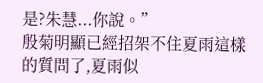是?朱慧...你說。”
殷菊明顯已經招架不住夏雨這樣的質問了,夏雨似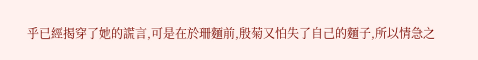乎已經揭穿了她的謊言,可是在於珊麵前,殷菊又怕失了自己的麵子,所以情急之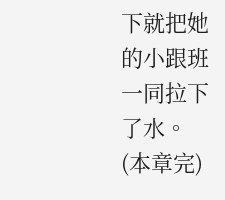下就把她的小跟班一同拉下了水。
(本章完)